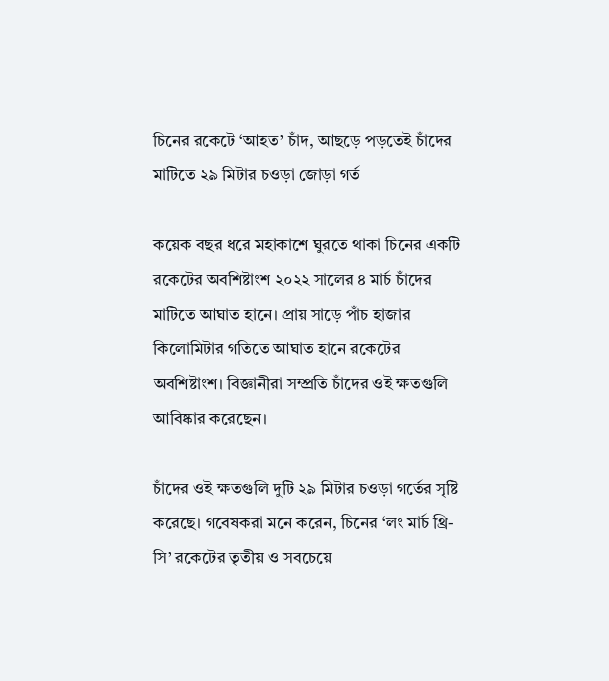চিনের রকেটে ‘আহত’ চাঁদ, আছড়ে পড়তেই চাঁদের মাটিতে ২৯ মিটার চওড়া জোড়া গর্ত

কয়েক বছর ধরে মহাকাশে ঘুরতে থাকা চিনের একটি রকেটের অবশিষ্টাংশ ২০২২ সালের ৪ মার্চ চাঁদের মাটিতে আঘাত হানে। প্রায় সাড়ে পাঁচ হাজার কিলোমিটার গতিতে আঘাত হানে রকেটের অবশিষ্টাংশ। বিজ্ঞানীরা সম্প্রতি চাঁদের ওই ক্ষতগুলি আবিষ্কার করেছেন।

চাঁদের ওই ক্ষতগুলি দুটি ২৯ মিটার চওড়া গর্তের সৃষ্টি করেছে। গবেষকরা মনে করেন, চিনের ‘লং মার্চ থ্রি-সি’ রকেটের তৃতীয় ও সবচেয়ে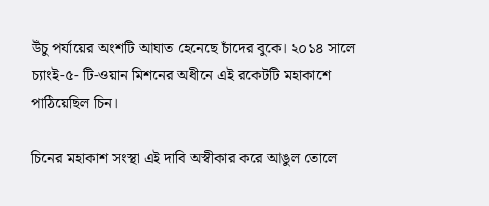উঁচু পর্যায়ের অংশটি আঘাত হেনেছে চাঁদের বুকে। ২০১৪ সালে চ্যাংই-৫- টি-ওয়ান মিশনের অধীনে এই রকেটটি মহাকাশে পাঠিয়েছিল চিন।

চিনের মহাকাশ সংস্থা এই দাবি অস্বীকার করে আঙুল তোলে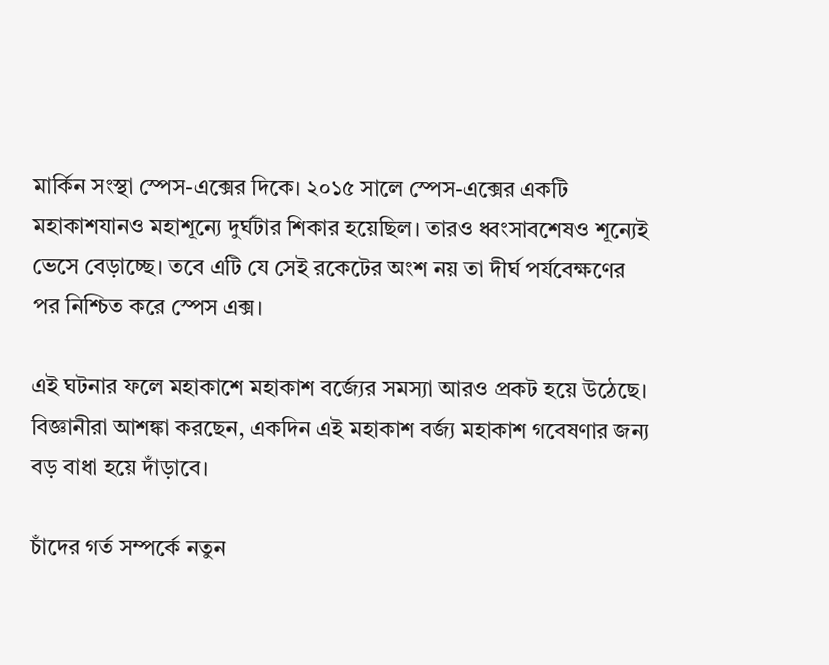মার্কিন সংস্থা স্পেস-এক্সের দিকে। ২০১৫ সালে স্পেস-এক্সের একটি মহাকাশযানও মহাশূন্যে দুর্ঘটার শিকার হয়েছিল। তারও ধ্বংসাবশেষও শূন্যেই ভেসে বেড়াচ্ছে। তবে এটি যে সেই রকেটের অংশ নয় তা দীর্ঘ পর্যবেক্ষণের পর নিশ্চিত করে স্পেস এক্স।

এই ঘটনার ফলে মহাকাশে মহাকাশ বর্জ্যের সমস্যা আরও প্রকট হয়ে উঠেছে। বিজ্ঞানীরা আশঙ্কা করছেন, একদিন এই মহাকাশ বর্জ্য মহাকাশ গবেষণার জন্য বড় বাধা হয়ে দাঁড়াবে।

চাঁদের গর্ত সম্পর্কে নতুন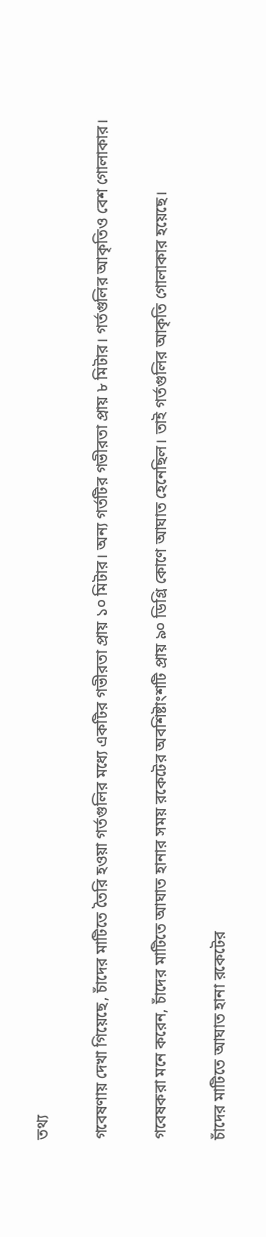তথ্য

গবেষণায় দেখা গিয়েছে, চাঁদের মাটিতে তৈরি হওয়া গর্তগুলির মধ্যে একটির গভীরতা প্রায় ১০ মিটার। অন্য গর্তটির গভীরতা প্রায় ৮ মিটার। গর্তগুলির আকৃতিও বেশ গোলাকার।

গবেষকরা মনে করেন, চাঁদের মাটিতে আঘাত হানার সময় রকেটের অবশিষ্টাংশটি প্রায় ৯০ ডিগ্রি কোণে আঘাত হেনেছিল। তাই গর্তগুলির আকৃতি গোলাকার হয়েছে।

চাঁদের মাটিতে আঘাত হানা রকেটের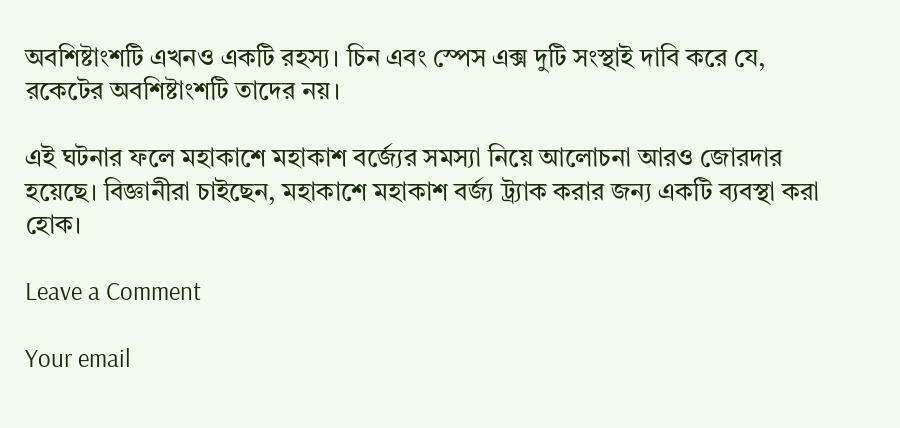অবশিষ্টাংশটি এখনও একটি রহস্য। চিন এবং স্পেস এক্স দুটি সংস্থাই দাবি করে যে, রকেটের অবশিষ্টাংশটি তাদের নয়।

এই ঘটনার ফলে মহাকাশে মহাকাশ বর্জ্যের সমস্যা নিয়ে আলোচনা আরও জোরদার হয়েছে। বিজ্ঞানীরা চাইছেন, মহাকাশে মহাকাশ বর্জ্য ট্র্যাক করার জন্য একটি ব্যবস্থা করা হোক।

Leave a Comment

Your email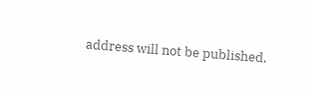address will not be published.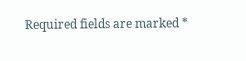Required fields are marked *